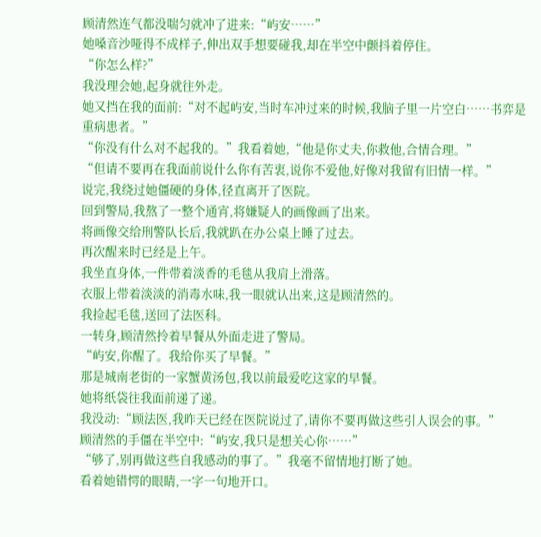顾清然连气都没喘匀就冲了进来:“屿安……”
她嗓音沙哑得不成样子,伸出双手想要碰我,却在半空中颤抖着停住。
“你怎么样?”
我没理会她,起身就往外走。
她又挡在我的面前:“对不起屿安,当时车冲过来的时候,我脑子里一片空白……书弈是重病患者。”
“你没有什么对不起我的。”我看着她,“他是你丈夫,你救他,合情合理。”
“但请不要再在我面前说什么你有苦衷,说你不爱他,好像对我留有旧情一样。”
说完,我绕过她僵硬的身体,径直离开了医院。
回到警局,我熬了一整个通宵,将嫌疑人的画像画了出来。
将画像交给刑警队长后,我就趴在办公桌上睡了过去。
再次醒来时已经是上午。
我坐直身体,一件带着淡香的毛毯从我肩上滑落。
衣服上带着淡淡的消毒水味,我一眼就认出来,这是顾清然的。
我捡起毛毯,送回了法医科。
一转身,顾清然拎着早餐从外面走进了警局。
“屿安,你醒了。我给你买了早餐。”
那是城南老街的一家蟹黄汤包,我以前最爱吃这家的早餐。
她将纸袋往我面前递了递。
我没动:“顾法医,我昨天已经在医院说过了,请你不要再做这些引人误会的事。”
顾清然的手僵在半空中:“屿安,我只是想关心你……”
“够了,别再做这些自我感动的事了。”我毫不留情地打断了她。
看着她错愕的眼睛,一字一句地开口。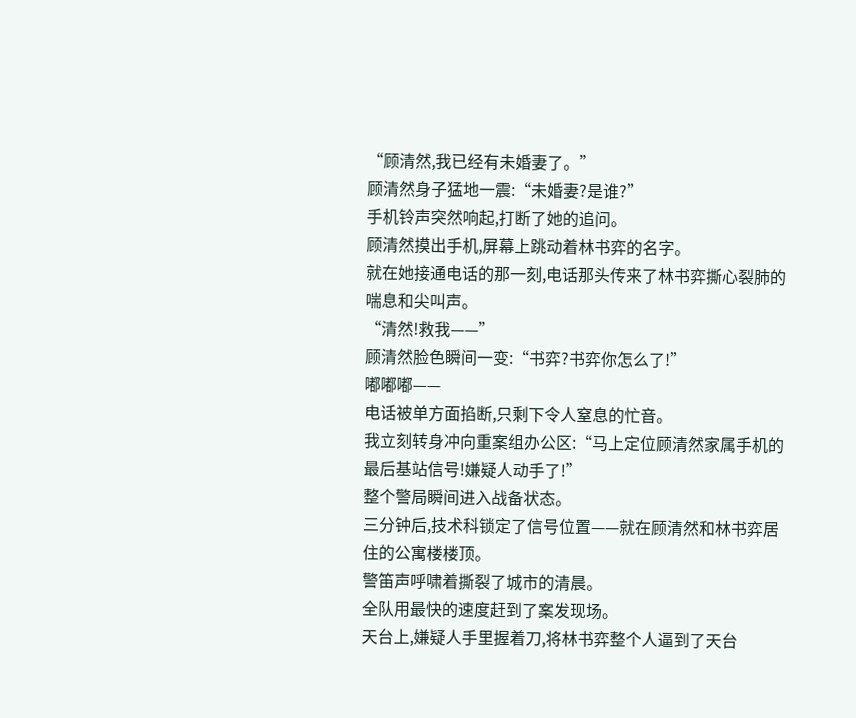“顾清然,我已经有未婚妻了。”
顾清然身子猛地一震:“未婚妻?是谁?”
手机铃声突然响起,打断了她的追问。
顾清然摸出手机,屏幕上跳动着林书弈的名字。
就在她接通电话的那一刻,电话那头传来了林书弈撕心裂肺的喘息和尖叫声。
“清然!救我——”
顾清然脸色瞬间一变:“书弈?书弈你怎么了!”
嘟嘟嘟——
电话被单方面掐断,只剩下令人窒息的忙音。
我立刻转身冲向重案组办公区:“马上定位顾清然家属手机的最后基站信号!嫌疑人动手了!”
整个警局瞬间进入战备状态。
三分钟后,技术科锁定了信号位置——就在顾清然和林书弈居住的公寓楼楼顶。
警笛声呼啸着撕裂了城市的清晨。
全队用最快的速度赶到了案发现场。
天台上,嫌疑人手里握着刀,将林书弈整个人逼到了天台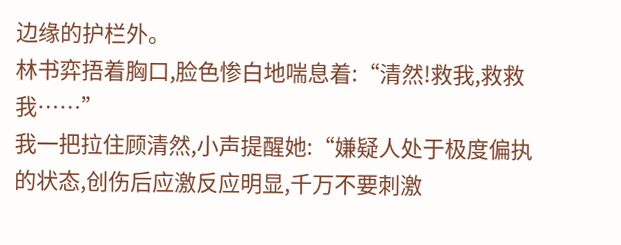边缘的护栏外。
林书弈捂着胸口,脸色惨白地喘息着:“清然!救我,救救我……”
我一把拉住顾清然,小声提醒她:“嫌疑人处于极度偏执的状态,创伤后应激反应明显,千万不要刺激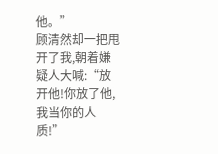他。”
顾清然却一把甩开了我,朝着嫌疑人大喊:“放开他!你放了他,我当你的人质!”